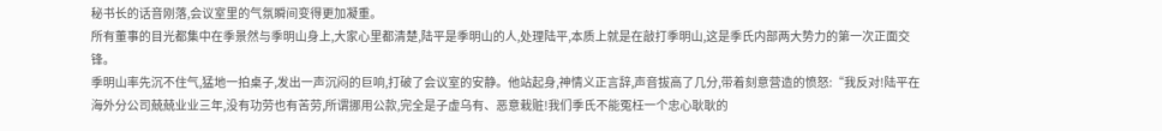秘书长的话音刚落,会议室里的气氛瞬间变得更加凝重。
所有董事的目光都集中在季景然与季明山身上,大家心里都清楚,陆平是季明山的人,处理陆平,本质上就是在敲打季明山,这是季氏内部两大势力的第一次正面交锋。
季明山率先沉不住气,猛地一拍桌子,发出一声沉闷的巨响,打破了会议室的安静。他站起身,神情义正言辞,声音拔高了几分,带着刻意营造的愤怒:“我反对!陆平在海外分公司兢兢业业三年,没有功劳也有苦劳,所谓挪用公款,完全是子虚乌有、恶意栽赃!我们季氏不能冤枉一个忠心耿耿的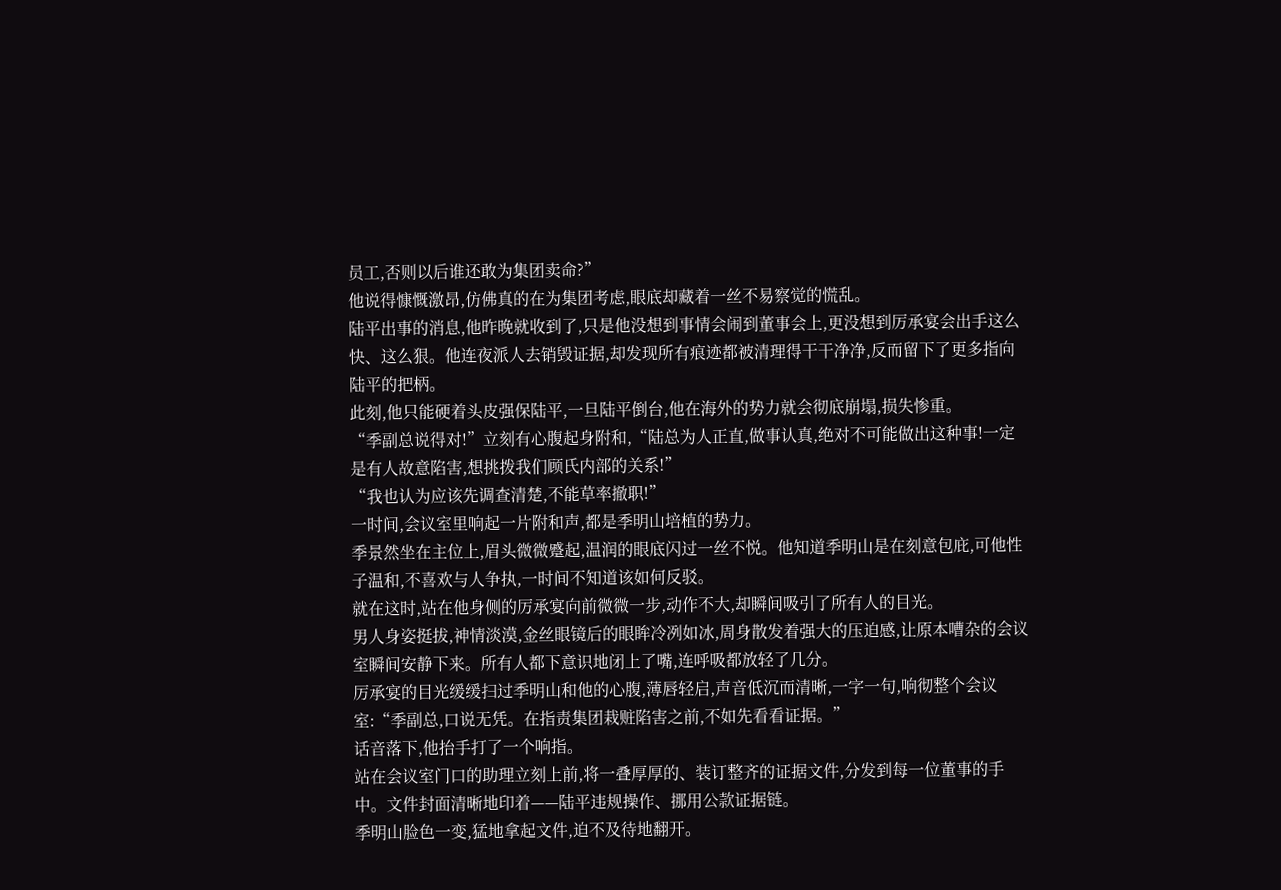员工,否则以后谁还敢为集团卖命?”
他说得慷慨激昂,仿佛真的在为集团考虑,眼底却藏着一丝不易察觉的慌乱。
陆平出事的消息,他昨晚就收到了,只是他没想到事情会闹到董事会上,更没想到厉承宴会出手这么快、这么狠。他连夜派人去销毁证据,却发现所有痕迹都被清理得干干净净,反而留下了更多指向陆平的把柄。
此刻,他只能硬着头皮强保陆平,一旦陆平倒台,他在海外的势力就会彻底崩塌,损失惨重。
“季副总说得对!”立刻有心腹起身附和,“陆总为人正直,做事认真,绝对不可能做出这种事!一定是有人故意陷害,想挑拨我们顾氏内部的关系!”
“我也认为应该先调查清楚,不能草率撤职!”
一时间,会议室里响起一片附和声,都是季明山培植的势力。
季景然坐在主位上,眉头微微蹙起,温润的眼底闪过一丝不悦。他知道季明山是在刻意包庇,可他性子温和,不喜欢与人争执,一时间不知道该如何反驳。
就在这时,站在他身侧的厉承宴向前微微一步,动作不大,却瞬间吸引了所有人的目光。
男人身姿挺拔,神情淡漠,金丝眼镜后的眼眸冷冽如冰,周身散发着强大的压迫感,让原本嘈杂的会议室瞬间安静下来。所有人都下意识地闭上了嘴,连呼吸都放轻了几分。
厉承宴的目光缓缓扫过季明山和他的心腹,薄唇轻启,声音低沉而清晰,一字一句,响彻整个会议室:“季副总,口说无凭。在指责集团栽赃陷害之前,不如先看看证据。”
话音落下,他抬手打了一个响指。
站在会议室门口的助理立刻上前,将一叠厚厚的、装订整齐的证据文件,分发到每一位董事的手中。文件封面清晰地印着——陆平违规操作、挪用公款证据链。
季明山脸色一变,猛地拿起文件,迫不及待地翻开。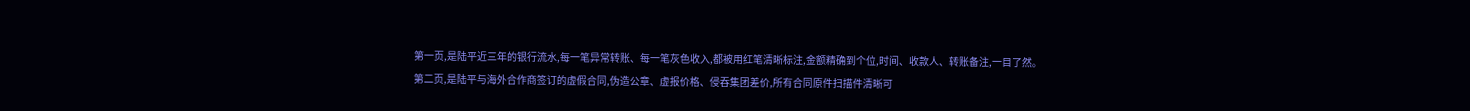第一页,是陆平近三年的银行流水,每一笔异常转账、每一笔灰色收入,都被用红笔清晰标注,金额精确到个位,时间、收款人、转账备注,一目了然。
第二页,是陆平与海外合作商签订的虚假合同,伪造公章、虚报价格、侵吞集团差价,所有合同原件扫描件清晰可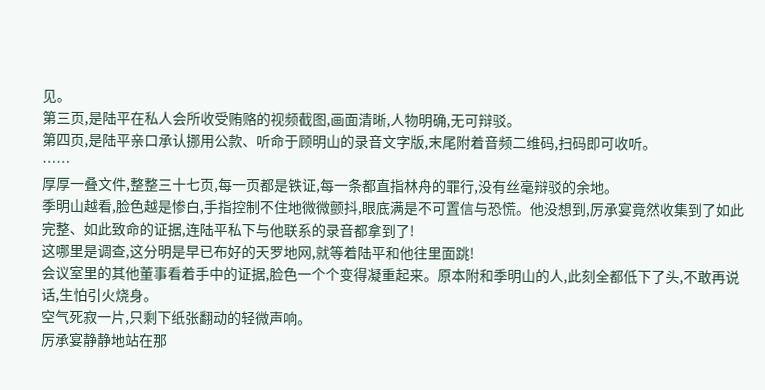见。
第三页,是陆平在私人会所收受贿赂的视频截图,画面清晰,人物明确,无可辩驳。
第四页,是陆平亲口承认挪用公款、听命于顾明山的录音文字版,末尾附着音频二维码,扫码即可收听。
……
厚厚一叠文件,整整三十七页,每一页都是铁证,每一条都直指林舟的罪行,没有丝毫辩驳的余地。
季明山越看,脸色越是惨白,手指控制不住地微微颤抖,眼底满是不可置信与恐慌。他没想到,厉承宴竟然收集到了如此完整、如此致命的证据,连陆平私下与他联系的录音都拿到了!
这哪里是调查,这分明是早已布好的天罗地网,就等着陆平和他往里面跳!
会议室里的其他董事看着手中的证据,脸色一个个变得凝重起来。原本附和季明山的人,此刻全都低下了头,不敢再说话,生怕引火烧身。
空气死寂一片,只剩下纸张翻动的轻微声响。
厉承宴静静地站在那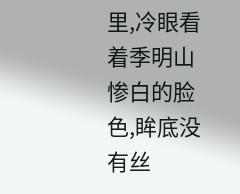里,冷眼看着季明山惨白的脸色,眸底没有丝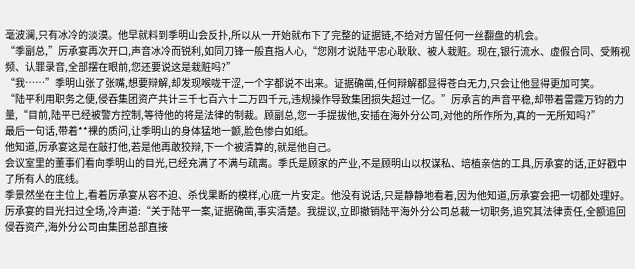毫波澜,只有冰冷的淡漠。他早就料到季明山会反扑,所以从一开始就布下了完整的证据链,不给对方留任何一丝翻盘的机会。
“季副总,”厉承宴再次开口,声音冰冷而锐利,如同刀锋一般直指人心,“您刚才说陆平忠心耿耿、被人栽赃。现在,银行流水、虚假合同、受贿视频、认罪录音,全部摆在眼前,您还要说这是栽赃吗?”
“我……”季明山张了张嘴,想要辩解,却发现喉咙干涩,一个字都说不出来。证据确凿,任何辩解都显得苍白无力,只会让他显得更加可笑。
“陆平利用职务之便,侵吞集团资产共计三千七百六十二万四千元,违规操作导致集团损失超过一亿。”厉承言的声音平稳,却带着雷霆万钧的力量,“目前,陆平已经被警方控制,等待他的将是法律的制裁。顾副总,您一手提拔他,安插在海外分公司,对他的所作所为,真的一无所知吗?”
最后一句话,带着**裸的质问,让季明山的身体猛地一颤,脸色惨白如纸。
他知道,厉承宴这是在敲打他,若是他再敢狡辩,下一个被清算的,就是他自己。
会议室里的董事们看向季明山的目光,已经充满了不满与疏离。季氏是顾家的产业,不是顾明山以权谋私、培植亲信的工具,厉承宴的话,正好戳中了所有人的底线。
季景然坐在主位上,看着厉承宴从容不迫、杀伐果断的模样,心底一片安定。他没有说话,只是静静地看着,因为他知道,厉承宴会把一切都处理好。
厉承宴的目光扫过全场,冷声道:“关于陆平一案,证据确凿,事实清楚。我提议,立即撤销陆平海外分公司总裁一切职务,追究其法律责任,全额追回侵吞资产,海外分公司由集团总部直接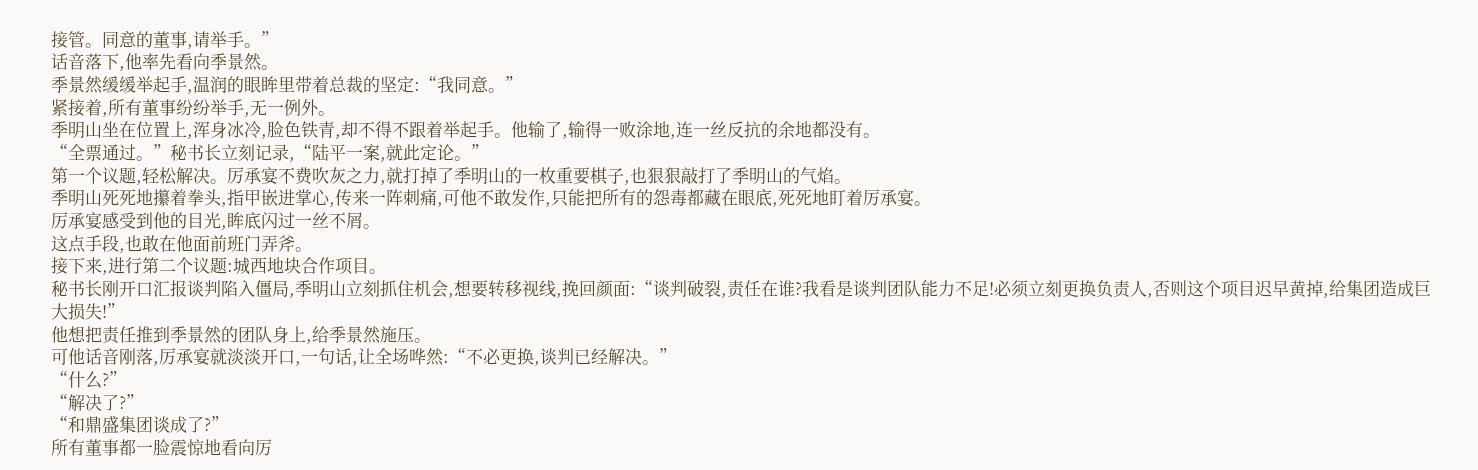接管。同意的董事,请举手。”
话音落下,他率先看向季景然。
季景然缓缓举起手,温润的眼眸里带着总裁的坚定:“我同意。”
紧接着,所有董事纷纷举手,无一例外。
季明山坐在位置上,浑身冰冷,脸色铁青,却不得不跟着举起手。他输了,输得一败涂地,连一丝反抗的余地都没有。
“全票通过。”秘书长立刻记录,“陆平一案,就此定论。”
第一个议题,轻松解决。厉承宴不费吹灰之力,就打掉了季明山的一枚重要棋子,也狠狠敲打了季明山的气焰。
季明山死死地攥着拳头,指甲嵌进掌心,传来一阵刺痛,可他不敢发作,只能把所有的怨毒都藏在眼底,死死地盯着厉承宴。
厉承宴感受到他的目光,眸底闪过一丝不屑。
这点手段,也敢在他面前班门弄斧。
接下来,进行第二个议题:城西地块合作项目。
秘书长刚开口汇报谈判陷入僵局,季明山立刻抓住机会,想要转移视线,挽回颜面:“谈判破裂,责任在谁?我看是谈判团队能力不足!必须立刻更换负责人,否则这个项目迟早黄掉,给集团造成巨大损失!”
他想把责任推到季景然的团队身上,给季景然施压。
可他话音刚落,厉承宴就淡淡开口,一句话,让全场哗然:“不必更换,谈判已经解决。”
“什么?”
“解决了?”
“和鼎盛集团谈成了?”
所有董事都一脸震惊地看向厉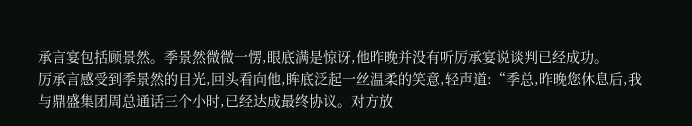承言宴包括顾景然。季景然微微一愣,眼底满是惊讶,他昨晚并没有听厉承宴说谈判已经成功。
厉承言感受到季景然的目光,回头看向他,眸底泛起一丝温柔的笑意,轻声道:“季总,昨晚您休息后,我与鼎盛集团周总通话三个小时,已经达成最终协议。对方放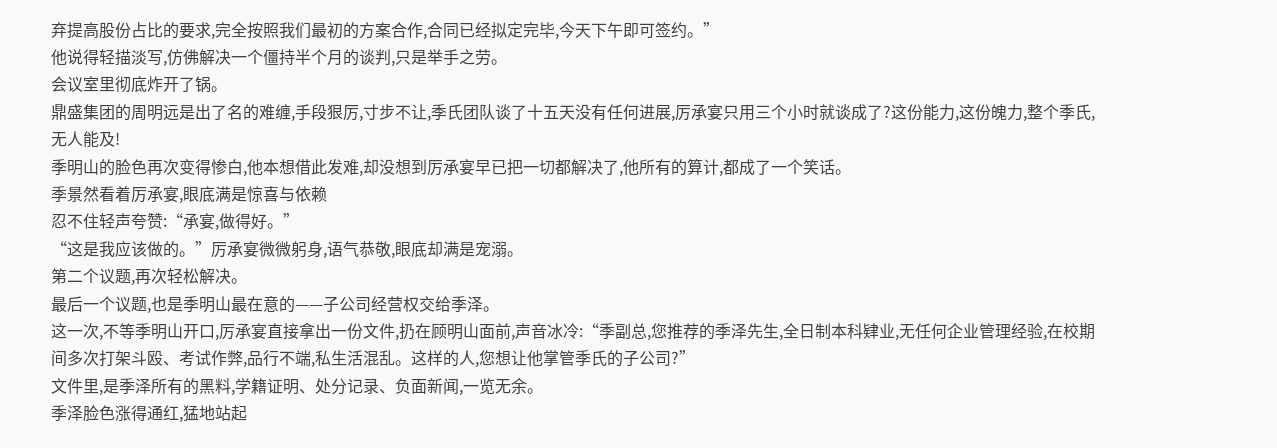弃提高股份占比的要求,完全按照我们最初的方案合作,合同已经拟定完毕,今天下午即可签约。”
他说得轻描淡写,仿佛解决一个僵持半个月的谈判,只是举手之劳。
会议室里彻底炸开了锅。
鼎盛集团的周明远是出了名的难缠,手段狠厉,寸步不让,季氏团队谈了十五天没有任何进展,厉承宴只用三个小时就谈成了?这份能力,这份魄力,整个季氏,无人能及!
季明山的脸色再次变得惨白,他本想借此发难,却没想到厉承宴早已把一切都解决了,他所有的算计,都成了一个笑话。
季景然看着厉承宴,眼底满是惊喜与依赖
忍不住轻声夸赞:“承宴,做得好。”
“这是我应该做的。”厉承宴微微躬身,语气恭敬,眼底却满是宠溺。
第二个议题,再次轻松解决。
最后一个议题,也是季明山最在意的——子公司经营权交给季泽。
这一次,不等季明山开口,厉承宴直接拿出一份文件,扔在顾明山面前,声音冰冷:“季副总,您推荐的季泽先生,全日制本科肄业,无任何企业管理经验,在校期间多次打架斗殴、考试作弊,品行不端,私生活混乱。这样的人,您想让他掌管季氏的子公司?”
文件里,是季泽所有的黑料,学籍证明、处分记录、负面新闻,一览无余。
季泽脸色涨得通红,猛地站起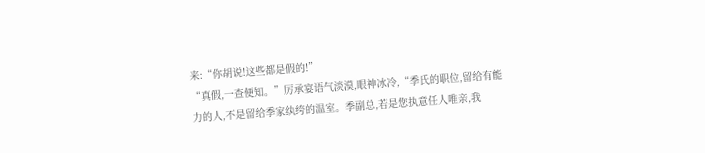来:“你胡说!这些都是假的!”
“真假,一查便知。”厉承宴语气淡漠,眼神冰冷,“季氏的职位,留给有能力的人,不是留给季家纨绔的温室。季副总,若是您执意任人唯亲,我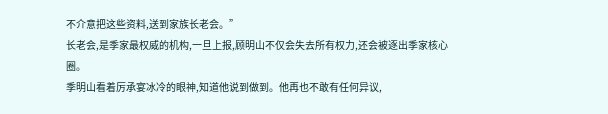不介意把这些资料,送到家族长老会。”
长老会,是季家最权威的机构,一旦上报,顾明山不仅会失去所有权力,还会被逐出季家核心圈。
季明山看着厉承宴冰冷的眼神,知道他说到做到。他再也不敢有任何异议,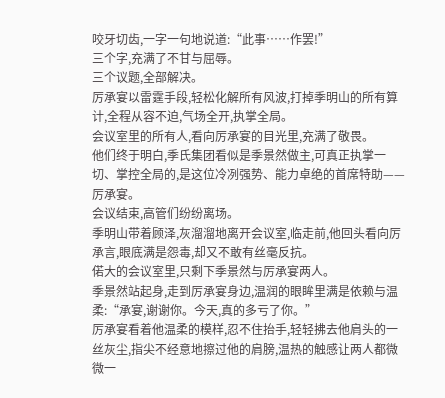咬牙切齿,一字一句地说道:“此事……作罢!”
三个字,充满了不甘与屈辱。
三个议题,全部解决。
厉承宴以雷霆手段,轻松化解所有风波,打掉季明山的所有算计,全程从容不迫,气场全开,执掌全局。
会议室里的所有人,看向厉承宴的目光里,充满了敬畏。
他们终于明白,季氏集团看似是季景然做主,可真正执掌一切、掌控全局的,是这位冷冽强势、能力卓绝的首席特助——厉承宴。
会议结束,高管们纷纷离场。
季明山带着顾泽,灰溜溜地离开会议室,临走前,他回头看向厉承言,眼底满是怨毒,却又不敢有丝毫反抗。
偌大的会议室里,只剩下季景然与厉承宴两人。
季景然站起身,走到厉承宴身边,温润的眼眸里满是依赖与温柔:“承宴,谢谢你。今天,真的多亏了你。”
厉承宴看着他温柔的模样,忍不住抬手,轻轻拂去他肩头的一丝灰尘,指尖不经意地擦过他的肩膀,温热的触感让两人都微微一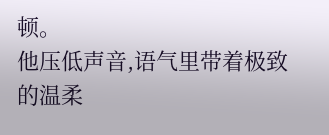顿。
他压低声音,语气里带着极致的温柔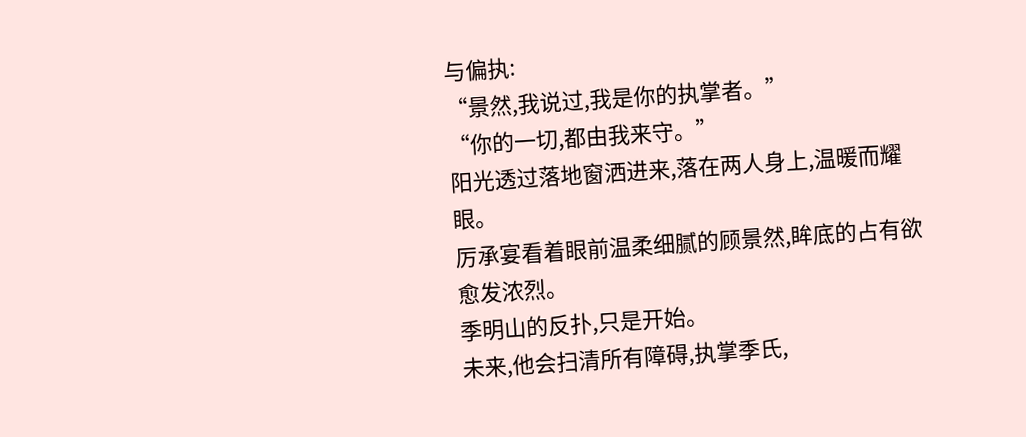与偏执:
“景然,我说过,我是你的执掌者。”
“你的一切,都由我来守。”
阳光透过落地窗洒进来,落在两人身上,温暖而耀眼。
厉承宴看着眼前温柔细腻的顾景然,眸底的占有欲愈发浓烈。
季明山的反扑,只是开始。
未来,他会扫清所有障碍,执掌季氏,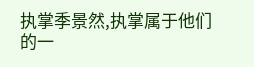执掌季景然,执掌属于他们的一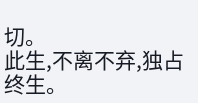切。
此生,不离不弃,独占终生。